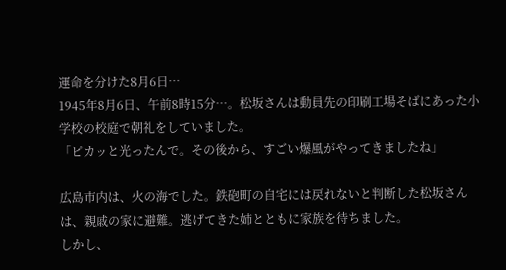運命を分けた8月6日…
1945年8月6日、午前8時15分…。松坂さんは動員先の印刷工場そばにあった小学校の校庭で朝礼をしていました。
「ピカッと光ったんで。その後から、すごい爆風がやってきましたね」

広島市内は、火の海でした。鉄砲町の自宅には戻れないと判断した松坂さんは、親戚の家に避難。逃げてきた姉とともに家族を待ちました。
しかし、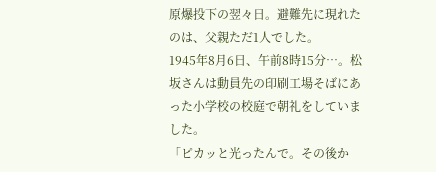原爆投下の翌々日。避難先に現れたのは、父親ただ1人でした。
1945年8月6日、午前8時15分…。松坂さんは動員先の印刷工場そばにあった小学校の校庭で朝礼をしていました。
「ピカッと光ったんで。その後か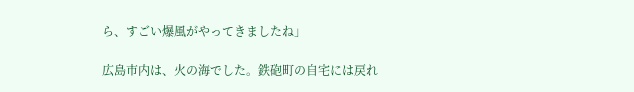ら、すごい爆風がやってきましたね」

広島市内は、火の海でした。鉄砲町の自宅には戻れ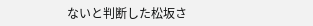ないと判断した松坂さ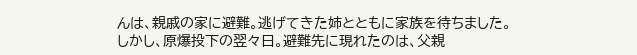んは、親戚の家に避難。逃げてきた姉とともに家族を待ちました。
しかし、原爆投下の翌々日。避難先に現れたのは、父親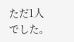ただ1人でした。